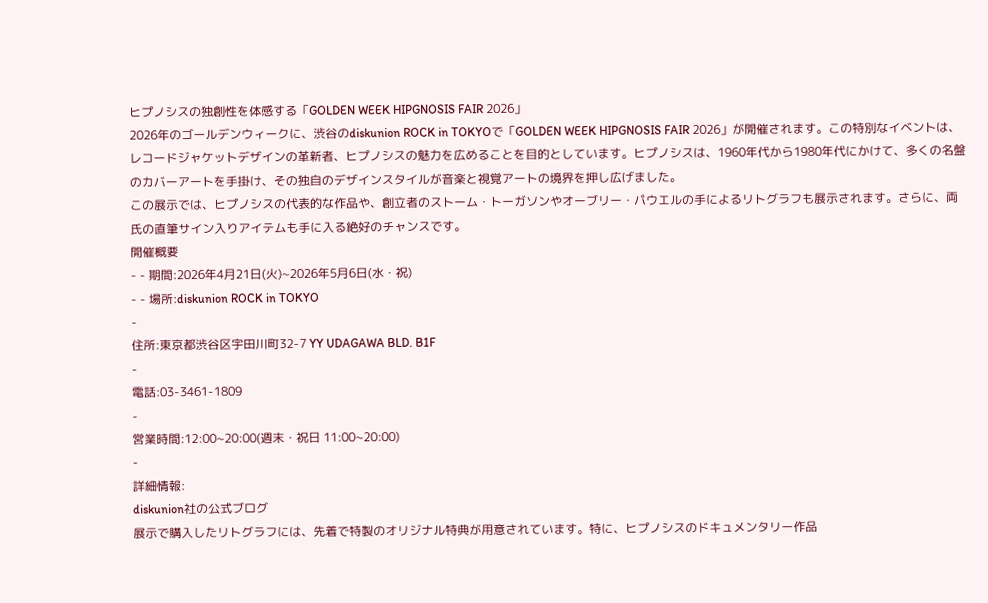ヒプノシスの独創性を体感する「GOLDEN WEEK HIPGNOSIS FAIR 2026」
2026年のゴールデンウィークに、渋谷のdiskunion ROCK in TOKYOで「GOLDEN WEEK HIPGNOSIS FAIR 2026」が開催されます。この特別なイベントは、レコードジャケットデザインの革新者、ヒプノシスの魅力を広めることを目的としています。ヒプノシスは、1960年代から1980年代にかけて、多くの名盤のカバーアートを手掛け、その独自のデザインスタイルが音楽と視覚アートの境界を押し広げました。
この展示では、ヒプノシスの代表的な作品や、創立者のストーム・トーガソンやオーブリー・パウエルの手によるリトグラフも展示されます。さらに、両氏の直筆サイン入りアイテムも手に入る絶好のチャンスです。
開催概要
- - 期間:2026年4月21日(火)~2026年5月6日(水・祝)
- - 場所:diskunion ROCK in TOKYO
-
住所:東京都渋谷区宇田川町32-7 YY UDAGAWA BLD. B1F
-
電話:03-3461-1809
-
営業時間:12:00~20:00(週末・祝日 11:00~20:00)
-
詳細情報:
diskunion社の公式ブログ
展示で購入したリトグラフには、先着で特製のオリジナル特典が用意されています。特に、ヒプノシスのドキュメンタリー作品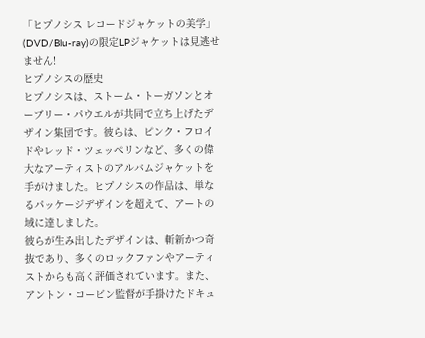「ヒプノシス レコードジャケットの美学」(DVD/Blu-ray)の限定LPジャケットは見逃せません!
ヒプノシスの歴史
ヒプノシスは、ストーム・トーガソンとオーブリー・パウエルが共同で立ち上げたデザイン集団です。彼らは、ピンク・フロイドやレッド・ツェッペリンなど、多くの偉大なアーティストのアルバムジャケットを手がけました。ヒプノシスの作品は、単なるパッケージデザインを超えて、アートの域に達しました。
彼らが生み出したデザインは、斬新かつ奇抜であり、多くのロックファンやアーティストからも高く評価されています。また、アントン・コービン監督が手掛けたドキュ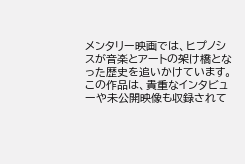メンタリー映画では、ヒプノシスが音楽とアートの架け橋となった歴史を追いかけています。この作品は、貴重なインタビューや未公開映像も収録されて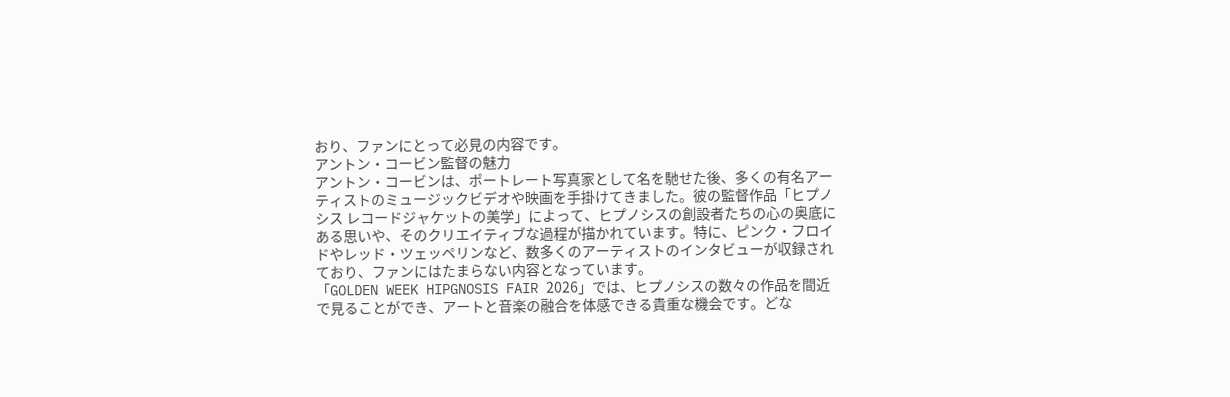おり、ファンにとって必見の内容です。
アントン・コービン監督の魅力
アントン・コービンは、ポートレート写真家として名を馳せた後、多くの有名アーティストのミュージックビデオや映画を手掛けてきました。彼の監督作品「ヒプノシス レコードジャケットの美学」によって、ヒプノシスの創設者たちの心の奥底にある思いや、そのクリエイティブな過程が描かれています。特に、ピンク・フロイドやレッド・ツェッペリンなど、数多くのアーティストのインタビューが収録されており、ファンにはたまらない内容となっています。
「GOLDEN WEEK HIPGNOSIS FAIR 2026」では、ヒプノシスの数々の作品を間近で見ることができ、アートと音楽の融合を体感できる貴重な機会です。どな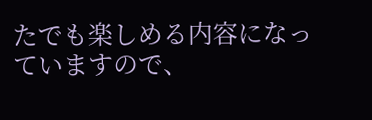たでも楽しめる内容になっていますので、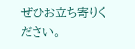ぜひお立ち寄りください。